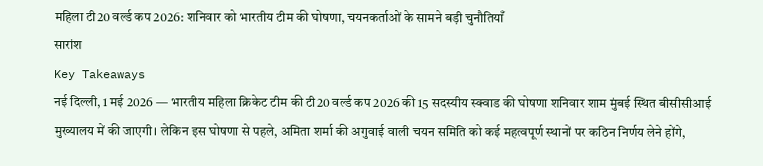महिला टी20 वर्ल्ड कप 2026: शनिवार को भारतीय टीम की घोषणा, चयनकर्ताओं के सामने बड़ी चुनौतियाँ
सारांश
Key Takeaways
नई दिल्ली, 1 मई 2026 — भारतीय महिला क्रिकेट टीम की टी20 वर्ल्ड कप 2026 की 15 सदस्यीय स्क्वाड की घोषणा शनिवार शाम मुंबई स्थित बीसीसीआई मुख्यालय में की जाएगी। लेकिन इस घोषणा से पहले, अमिता शर्मा की अगुवाई वाली चयन समिति को कई महत्वपूर्ण स्थानों पर कठिन निर्णय लेने होंगे,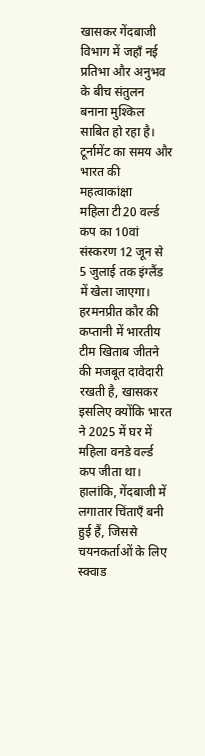खासकर गेंदबाजी विभाग में जहाँ नई प्रतिभा और अनुभव के बीच संतुलन बनाना मुश्किल साबित हो रहा है।
टूर्नामेंट का समय और भारत की महत्वाकांक्षा
महिला टी20 वर्ल्ड कप का 10वां संस्करण 12 जून से 5 जुलाई तक इंग्लैंड में खेला जाएगा। हरमनप्रीत कौर की कप्तानी में भारतीय टीम खिताब जीतने की मजबूत दावेदारी रखती है, खासकर इसलिए क्योंकि भारत ने 2025 में घर में महिला वनडे वर्ल्ड कप जीता था। हालांकि, गेंदबाजी में लगातार चिंताएँ बनी हुई हैं, जिससे चयनकर्ताओं के लिए स्क्वाड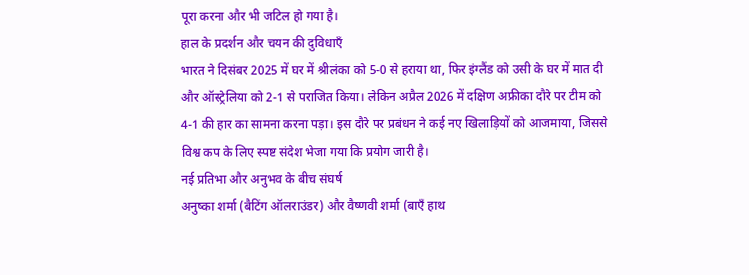पूरा करना और भी जटिल हो गया है।
हाल के प्रदर्शन और चयन की दुविधाएँ
भारत ने दिसंबर 2025 में घर में श्रीलंका को 5-0 से हराया था, फिर इंग्लैंड को उसी के घर में मात दी और ऑस्ट्रेलिया को 2-1 से पराजित किया। लेकिन अप्रैल 2026 में दक्षिण अफ्रीका दौरे पर टीम को 4-1 की हार का सामना करना पड़ा। इस दौरे पर प्रबंधन ने कई नए खिलाड़ियों को आजमाया, जिससे विश्व कप के लिए स्पष्ट संदेश भेजा गया कि प्रयोग जारी है।
नई प्रतिभा और अनुभव के बीच संघर्ष
अनुष्का शर्मा (बैटिंग ऑलराउंडर) और वैष्णवी शर्मा (बाएँ हाथ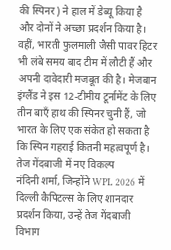की स्पिनर) ने हाल में डेब्यू किया है और दोनों ने अच्छा प्रदर्शन किया है। वहीं, भारती फुलमाली जैसी पावर हिटर भी लंबे समय बाद टीम में लौटी हैं और अपनी दावेदारी मजबूत की है। मेजबान इंग्लैंड ने इस 12-टीमीय टूर्नामेंट के लिए तीन बाएँ हाथ की स्पिनर चुनी हैं, जो भारत के लिए एक संकेत हो सकता है कि स्पिन गहराई कितनी महत्वपूर्ण है।
तेज गेंदबाजी में नए विकल्प
नंदिनी शर्मा, जिन्होंने WPL 2026 में दिल्ली कैपिटल्स के लिए शानदार प्रदर्शन किया, उन्हें तेज गेंदबाजी विभाग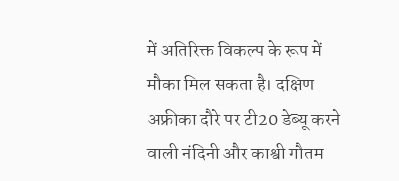में अतिरिक्त विकल्प के रूप में मौका मिल सकता है। दक्षिण अफ्रीका दौरे पर टी20 डेब्यू करने वाली नंदिनी और काश्वी गौतम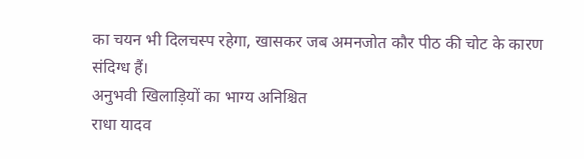का चयन भी दिलचस्प रहेगा, खासकर जब अमनजोत कौर पीठ की चोट के कारण संदिग्ध हैं।
अनुभवी खिलाड़ियों का भाग्य अनिश्चित
राधा यादव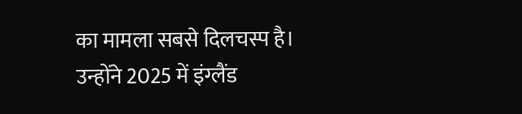का मामला सबसे दिलचस्प है। उन्होंने 2025 में इंग्लैंड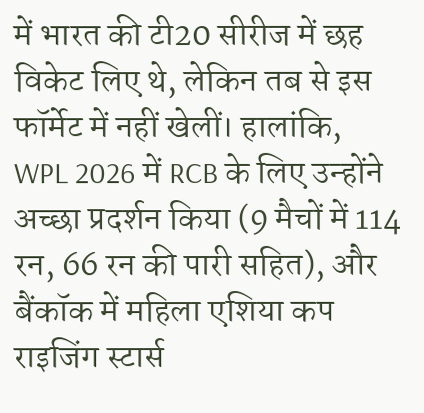में भारत की टी20 सीरीज में छह विकेट लिए थे, लेकिन तब से इस फॉर्मेट में नहीं खेलीं। हालांकि, WPL 2026 में RCB के लिए उन्होंने अच्छा प्रदर्शन किया (9 मैचों में 114 रन, 66 रन की पारी सहित), और बैंकॉक में महिला एशिया कप राइजिंग स्टार्स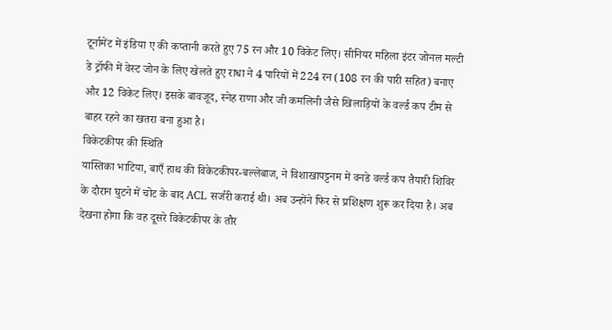टूर्नामेंट में इंडिया ए की कप्तानी करते हुए 75 रन और 10 विकेट लिए। सीनियर महिला इंटर जोनल मल्टी डे ट्रॉफी में वेस्ट जोन के लिए खेलते हुए राधा ने 4 पारियों में 224 रन (108 रन की पारी सहित) बनाए और 12 विकेट लिए। इसके बावजूद, स्नेह राणा और जी कमलिनी जैसे खिलाड़ियों के वर्ल्ड कप टीम से बाहर रहने का खतरा बना हुआ है।
विकेटकीपर की स्थिति
यास्तिका भाटिया, बाएँ हाथ की विकेटकीपर-बल्लेबाज, ने विशाखापट्टनम में वनडे वर्ल्ड कप तैयारी शिविर के दौरान घुटने में चोट के बाद ACL सर्जरी कराई थी। अब उन्होंने फिर से प्रशिक्षण शुरू कर दिया है। अब देखना होगा कि वह दूसरे विकेटकीपर के तौर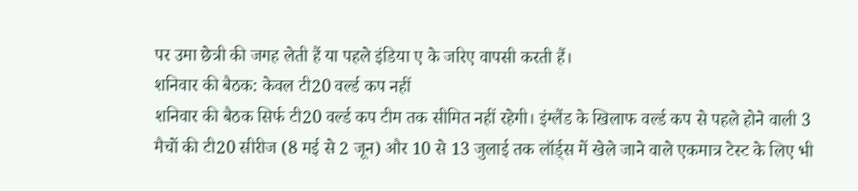पर उमा छेत्री की जगह लेती हैं या पहले इंडिया ए के जरिए वापसी करती हैं।
शनिवार की बैठक: केवल टी20 वर्ल्ड कप नहीं
शनिवार की बैठक सिर्फ टी20 वर्ल्ड कप टीम तक सीमित नहीं रहेगी। इंग्लैंड के खिलाफ वर्ल्ड कप से पहले होने वाली 3 मैचों की टी20 सीरीज (8 मई से 2 जून) और 10 से 13 जुलाई तक लॉर्ड्स में खेले जाने वाले एकमात्र टेस्ट के लिए भी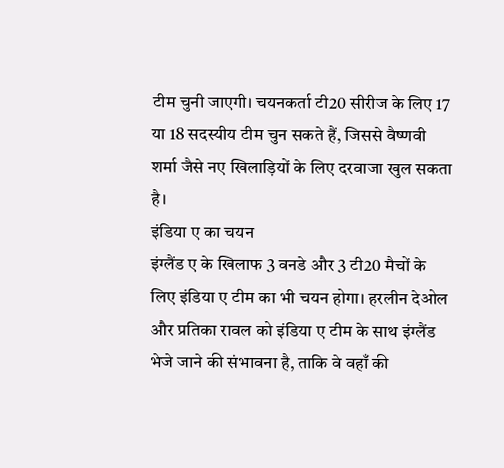टीम चुनी जाएगी। चयनकर्ता टी20 सीरीज के लिए 17 या 18 सदस्यीय टीम चुन सकते हैं, जिससे वैष्णवी शर्मा जैसे नए खिलाड़ियों के लिए दरवाजा खुल सकता है।
इंडिया ए का चयन
इंग्लैंड ए के खिलाफ 3 वनडे और 3 टी20 मैचों के लिए इंडिया ए टीम का भी चयन होगा। हरलीन देओल और प्रतिका रावल को इंडिया ए टीम के साथ इंग्लैंड भेजे जाने की संभावना है, ताकि वे वहाँ की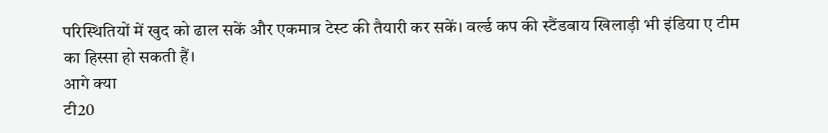परिस्थितियों में खुद को ढाल सकें और एकमात्र टेस्ट की तैयारी कर सकें। वर्ल्ड कप की स्टैंडबाय खिलाड़ी भी इंडिया ए टीम का हिस्सा हो सकती हैं।
आगे क्या
टी20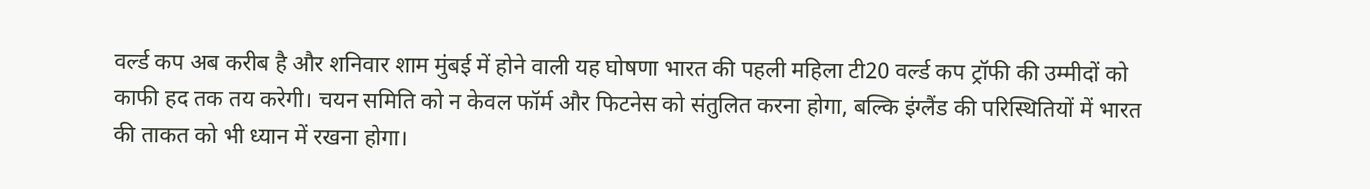वर्ल्ड कप अब करीब है और शनिवार शाम मुंबई में होने वाली यह घोषणा भारत की पहली महिला टी20 वर्ल्ड कप ट्रॉफी की उम्मीदों को काफी हद तक तय करेगी। चयन समिति को न केवल फॉर्म और फिटनेस को संतुलित करना होगा, बल्कि इंग्लैंड की परिस्थितियों में भारत की ताकत को भी ध्यान में रखना होगा।